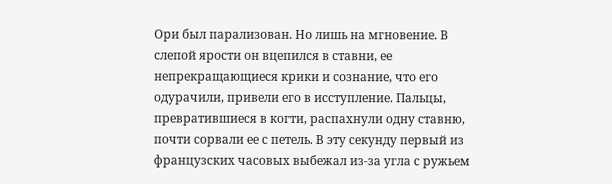Ори был парализован. Но лишь на мгновение. В слепой ярости он вцепился в ставни, ее непрекращающиеся крики и сознание, что его одурачили, привели его в исступление. Пальцы, превратившиеся в когти, распахнули одну ставню, почти сорвали ее с петель. В эту секунду первый из французских часовых выбежал из-за угла с ружьем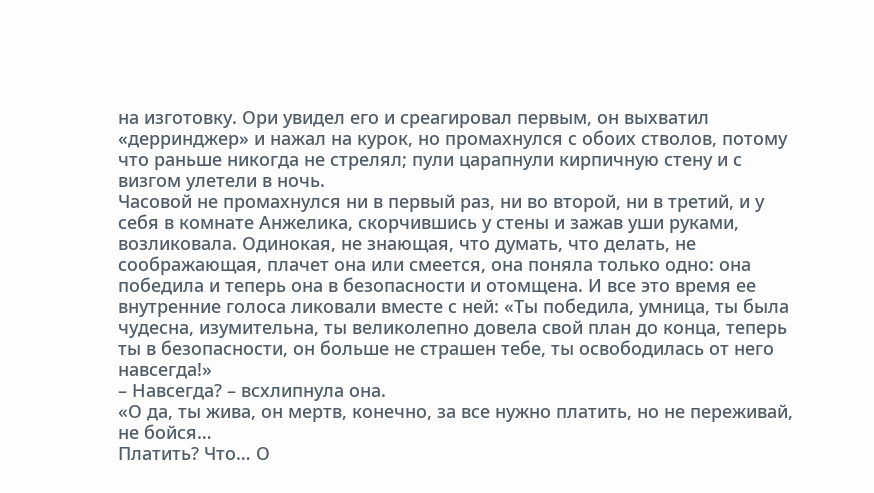на изготовку. Ори увидел его и среагировал первым, он выхватил «дерринджер» и нажал на курок, но промахнулся с обоих стволов, потому что раньше никогда не стрелял; пули царапнули кирпичную стену и с визгом улетели в ночь.
Часовой не промахнулся ни в первый раз, ни во второй, ни в третий, и у себя в комнате Анжелика, скорчившись у стены и зажав уши руками, возликовала. Одинокая, не знающая, что думать, что делать, не соображающая, плачет она или смеется, она поняла только одно: она победила и теперь она в безопасности и отомщена. И все это время ее внутренние голоса ликовали вместе с ней: «Ты победила, умница, ты была чудесна, изумительна, ты великолепно довела свой план до конца, теперь ты в безопасности, он больше не страшен тебе, ты освободилась от него навсегда!»
– Навсегда? – всхлипнула она.
«О да, ты жива, он мертв, конечно, за все нужно платить, но не переживай, не бойся…
Платить? Что… О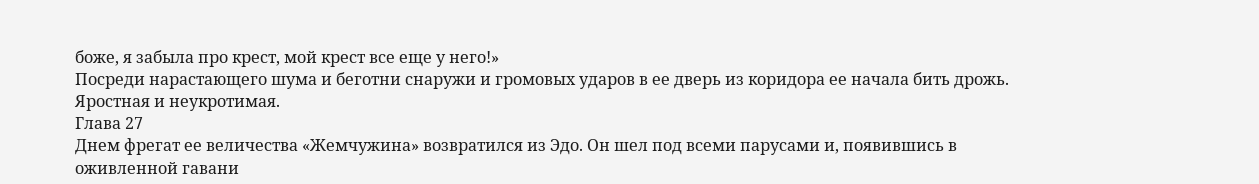боже, я забыла про крест, мой крест все еще у него!»
Посреди нарастающего шума и беготни снаружи и громовых ударов в ее дверь из коридора ее начала бить дрожь. Яростная и неукротимая.
Глава 27
Днем фрегат ее величества «Жемчужина» возвратился из Эдо. Он шел под всеми парусами и, появившись в оживленной гавани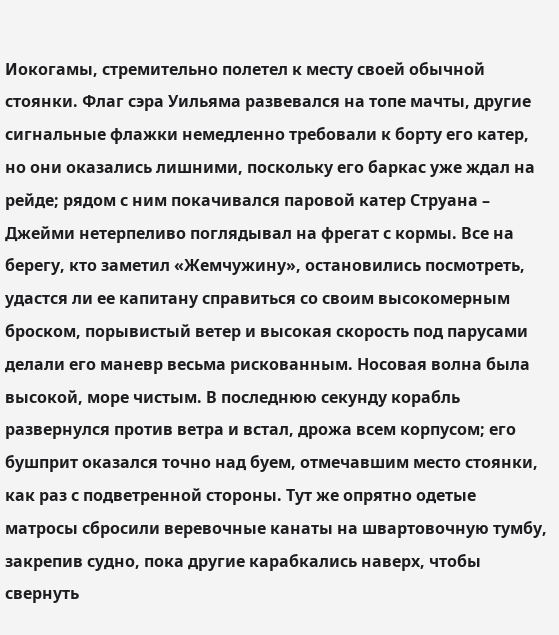Иокогамы, стремительно полетел к месту своей обычной стоянки. Флаг сэра Уильяма развевался на топе мачты, другие сигнальные флажки немедленно требовали к борту его катер, но они оказались лишними, поскольку его баркас уже ждал на рейде; рядом с ним покачивался паровой катер Струана – Джейми нетерпеливо поглядывал на фрегат с кормы. Все на берегу, кто заметил «Жемчужину», остановились посмотреть, удастся ли ее капитану справиться со своим высокомерным броском, порывистый ветер и высокая скорость под парусами делали его маневр весьма рискованным. Носовая волна была высокой, море чистым. В последнюю секунду корабль развернулся против ветра и встал, дрожа всем корпусом; его бушприт оказался точно над буем, отмечавшим место стоянки, как раз с подветренной стороны. Тут же опрятно одетые матросы сбросили веревочные канаты на швартовочную тумбу, закрепив судно, пока другие карабкались наверх, чтобы свернуть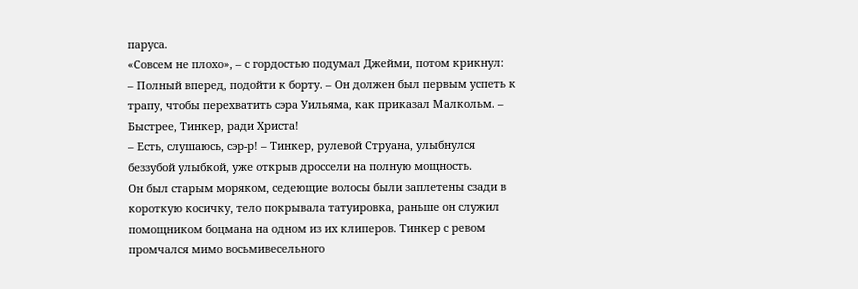паруса.
«Совсем не плохо», – с гордостью подумал Джейми, потом крикнул:
– Полный вперед, подойти к борту. – Он должен был первым успеть к трапу, чтобы перехватить сэра Уильяма, как приказал Малкольм. – Быстрее, Тинкер, ради Христа!
– Есть, слушаюсь, сэр-р! – Тинкер, рулевой Струана, улыбнулся беззубой улыбкой, уже открыв дроссели на полную мощность.
Он был старым моряком, седеющие волосы были заплетены сзади в короткую косичку, тело покрывала татуировка, раньше он служил помощником боцмана на одном из их клиперов. Тинкер с ревом промчался мимо восьмивесельного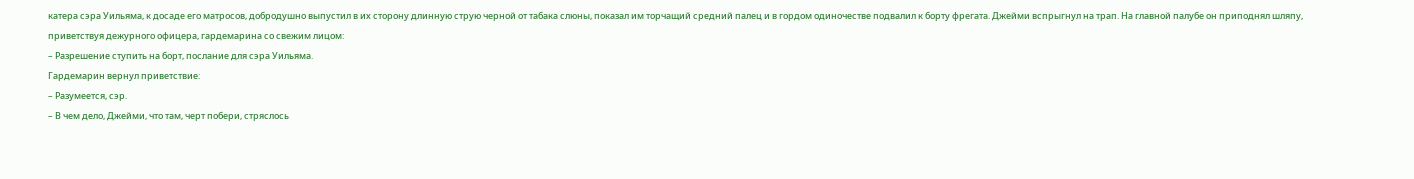катера сэра Уильяма, к досаде его матросов, добродушно выпустил в их сторону длинную струю черной от табака слюны, показал им торчащий средний палец и в гордом одиночестве подвалил к борту фрегата. Джейми вспрыгнул на трап. На главной палубе он приподнял шляпу, приветствуя дежурного офицера, гардемарина со свежим лицом:
– Разрешение ступить на борт, послание для сэра Уильяма.
Гардемарин вернул приветствие:
– Разумеется, сэр.
– В чем дело, Джейми, что там, черт побери, стряслось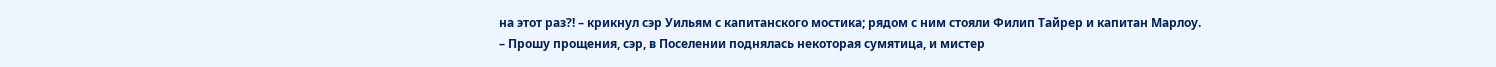на этот раз?! – крикнул сэр Уильям с капитанского мостика; рядом с ним стояли Филип Тайрер и капитан Марлоу.
– Прошу прощения, сэр, в Поселении поднялась некоторая сумятица, и мистер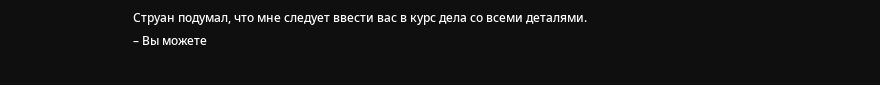Струан подумал, что мне следует ввести вас в курс дела со всеми деталями.
– Вы можете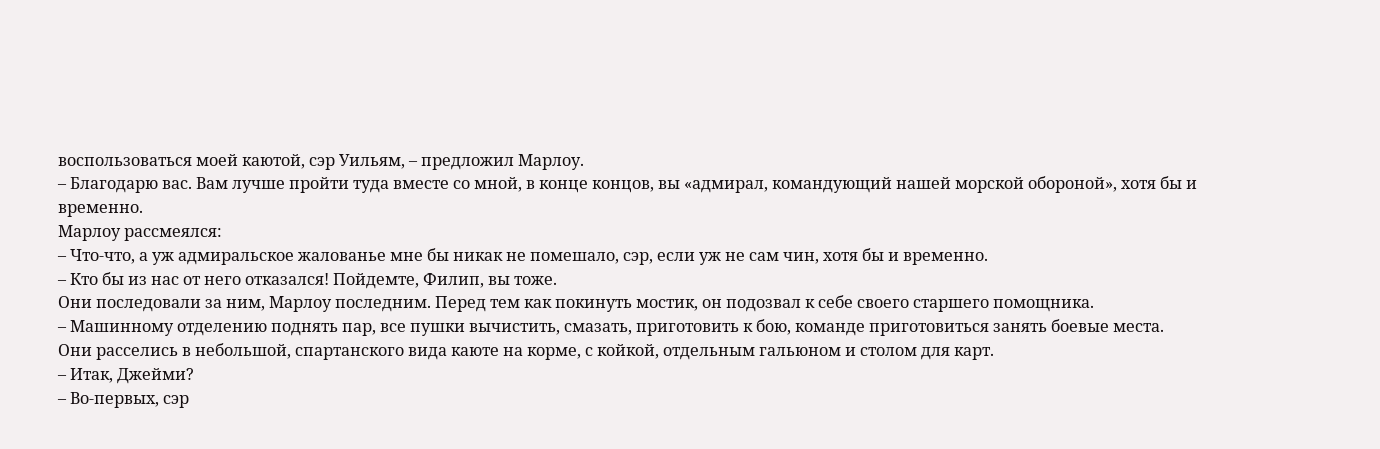воспользоваться моей каютой, сэр Уильям, – предложил Марлоу.
– Благодарю вас. Вам лучше пройти туда вместе со мной, в конце концов, вы «адмирал, командующий нашей морской обороной», хотя бы и временно.
Марлоу рассмеялся:
– Что-что, а уж адмиральское жалованье мне бы никак не помешало, сэр, если уж не сам чин, хотя бы и временно.
– Кто бы из нас от него отказался! Пойдемте, Филип, вы тоже.
Они последовали за ним, Марлоу последним. Перед тем как покинуть мостик, он подозвал к себе своего старшего помощника.
– Машинному отделению поднять пар, все пушки вычистить, смазать, приготовить к бою, команде приготовиться занять боевые места.
Они расселись в небольшой, спартанского вида каюте на корме, с койкой, отдельным гальюном и столом для карт.
– Итак, Джейми?
– Во-первых, сэр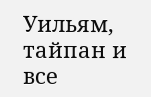Уильям, тайпан и все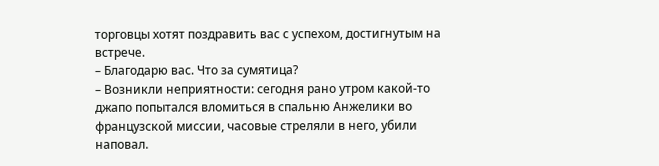торговцы хотят поздравить вас с успехом, достигнутым на встрече.
– Благодарю вас. Что за сумятица?
– Возникли неприятности: сегодня рано утром какой-то джапо попытался вломиться в спальню Анжелики во французской миссии, часовые стреляли в него, убили наповал.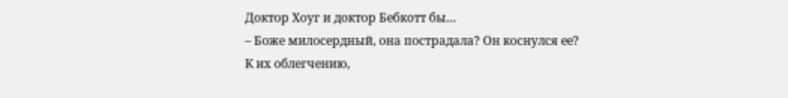Доктор Хоуг и доктор Бебкотт бы…
– Боже милосердный, она пострадала? Он коснулся ее?
К их облегчению,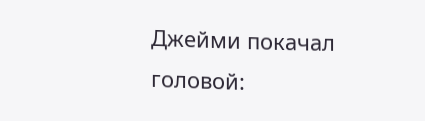Джейми покачал головой: